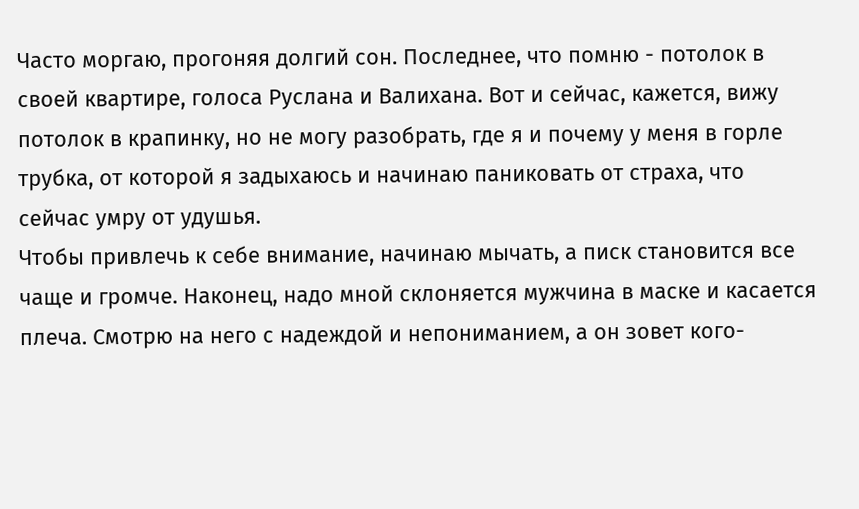Часто моргаю, прогоняя долгий сон. Последнее, что помню - потолок в своей квартире, голоса Руслана и Валихана. Вот и сейчас, кажется, вижу потолок в крапинку, но не могу разобрать, где я и почему у меня в горле трубка, от которой я задыхаюсь и начинаю паниковать от страха, что сейчас умру от удушья.
Чтобы привлечь к себе внимание, начинаю мычать, а писк становится все чаще и громче. Наконец, надо мной склоняется мужчина в маске и касается плеча. Смотрю на него с надеждой и непониманием, а он зовет кого-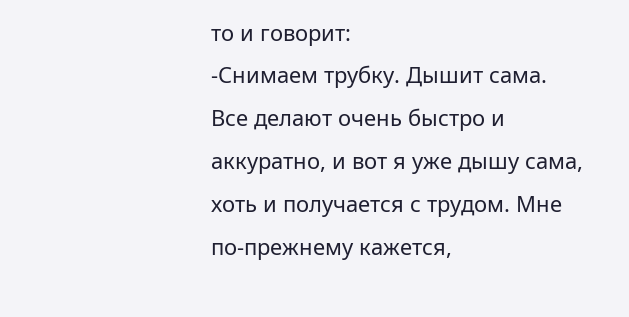то и говорит:
-Снимаем трубку. Дышит сама.
Все делают очень быстро и аккуратно, и вот я уже дышу сама, хоть и получается с трудом. Мне по-прежнему кажется,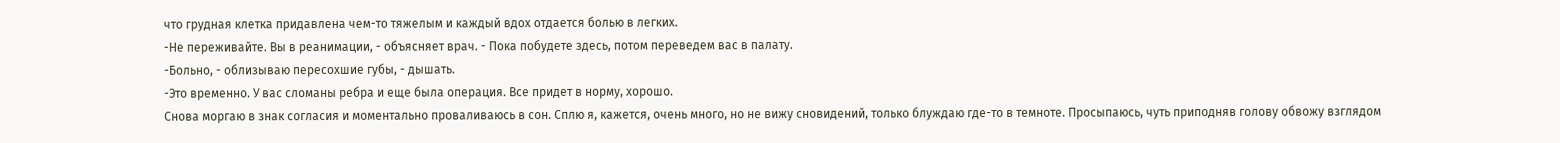что грудная клетка придавлена чем-то тяжелым и каждый вдох отдается болью в легких.
-Не переживайте. Вы в реанимации, - объясняет врач. - Пока побудете здесь, потом переведем вас в палату.
-Больно, - облизываю пересохшие губы, - дышать.
-Это временно. У вас сломаны ребра и еще была операция. Все придет в норму, хорошо.
Снова моргаю в знак согласия и моментально проваливаюсь в сон. Сплю я, кажется, очень много, но не вижу сновидений, только блуждаю где-то в темноте. Просыпаюсь, чуть приподняв голову обвожу взглядом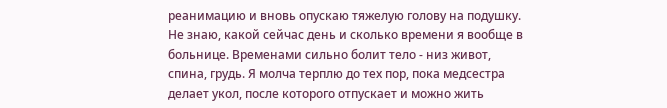реанимацию и вновь опускаю тяжелую голову на подушку. Не знаю, какой сейчас день и сколько времени я вообще в больнице. Временами сильно болит тело - низ живот, спина, грудь. Я молча терплю до тех пор, пока медсестра делает укол, после которого отпускает и можно жить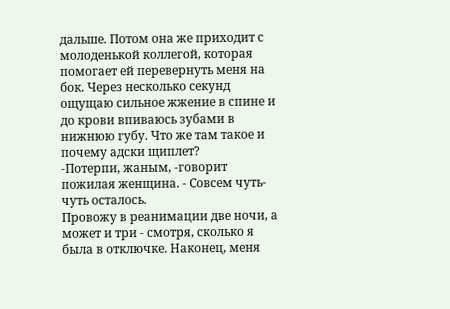дальше. Потом она же приходит с молоденькой коллегой, которая помогает ей перевернуть меня на бок. Через несколько секунд ощущаю сильное жжение в спине и до крови впиваюсь зубами в нижнюю губу. Что же там такое и почему адски щиплет?
-Потерпи, жаным, -говорит пожилая женщина. - Совсем чуть-чуть осталось.
Провожу в реанимации две ночи, а может и три - смотря, сколько я была в отключке. Наконец, меня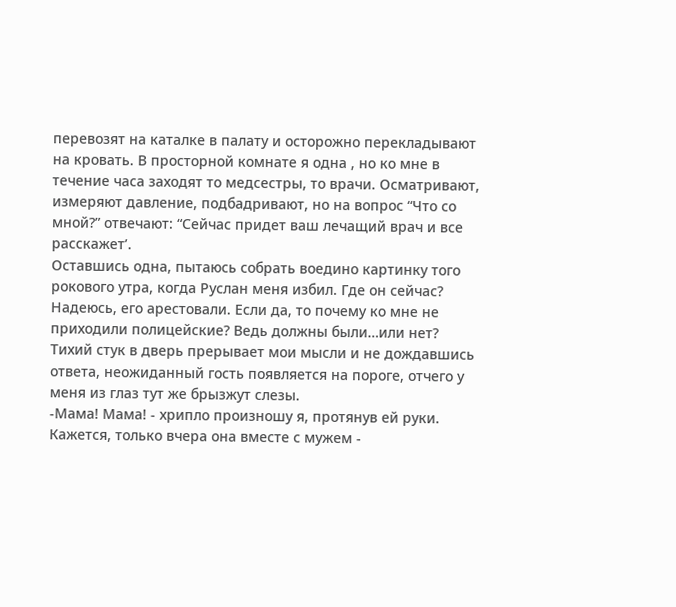перевозят на каталке в палату и осторожно перекладывают на кровать. В просторной комнате я одна , но ко мне в течение часа заходят то медсестры, то врачи. Осматривают, измеряют давление, подбадривают, но на вопрос “Что со мной?” отвечают: “Сейчас придет ваш лечащий врач и все расскажет’.
Оставшись одна, пытаюсь собрать воедино картинку того рокового утра, когда Руслан меня избил. Где он сейчас? Надеюсь, его арестовали. Если да, то почему ко мне не приходили полицейские? Ведь должны были…или нет?
Тихий стук в дверь прерывает мои мысли и не дождавшись ответа, неожиданный гость появляется на пороге, отчего у меня из глаз тут же брызжут слезы.
-Мама! Мама! - хрипло произношу я, протянув ей руки. Кажется, только вчера она вместе с мужем -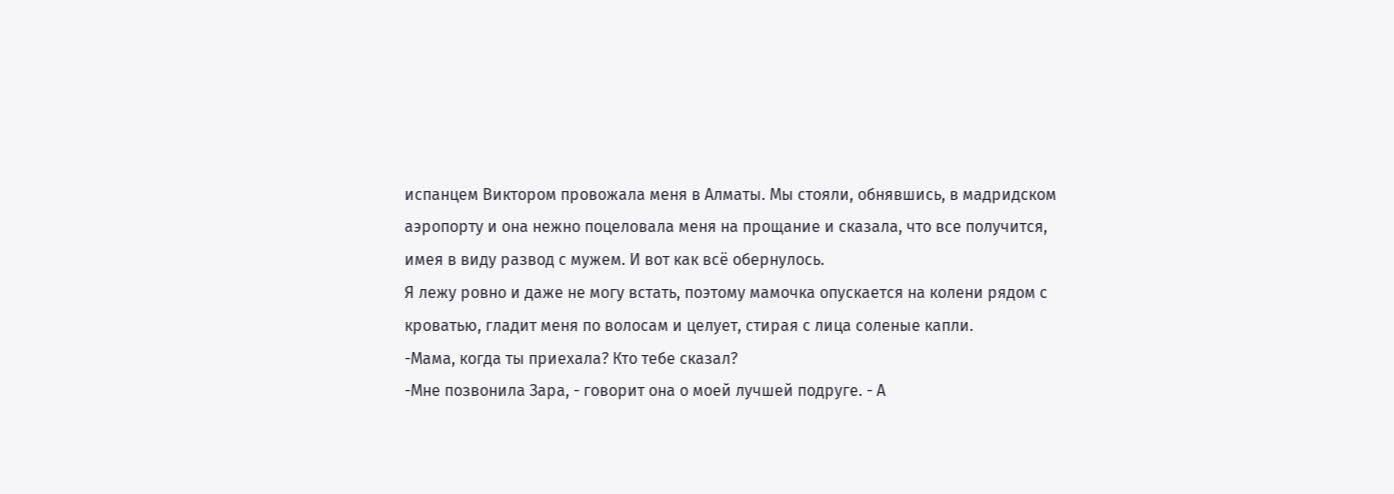испанцем Виктором провожала меня в Алматы. Мы стояли, обнявшись, в мадридском аэропорту и она нежно поцеловала меня на прощание и сказала, что все получится, имея в виду развод с мужем. И вот как всё обернулось.
Я лежу ровно и даже не могу встать, поэтому мамочка опускается на колени рядом с кроватью, гладит меня по волосам и целует, стирая с лица соленые капли.
-Мама, когда ты приехала? Кто тебе сказал?
-Мне позвонила Зара, - говорит она о моей лучшей подруге. - А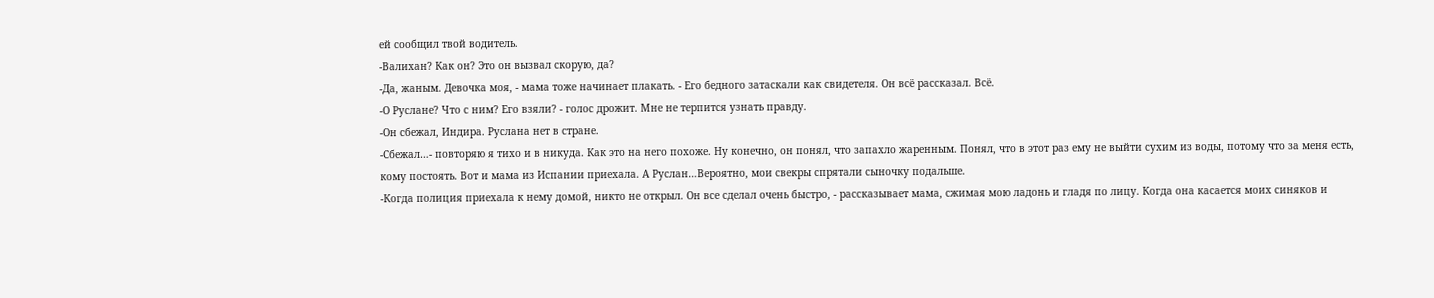ей сообщил твой водитель.
-Валихан? Как он? Это он вызвал скорую, да?
-Да, жаным. Девочка моя, - мама тоже начинает плакать. - Его бедного затаскали как свидетеля. Он всё рассказал. Всё.
-О Руслане? Что с ним? Его взяли? - голос дрожит. Мне не терпится узнать правду.
-Он сбежал, Индира. Руслана нет в стране.
-Сбежал…- повторяю я тихо и в никуда. Как это на него похоже. Ну конечно, он понял, что запахло жаренным. Понял, что в этот раз ему не выйти сухим из воды, потому что за меня есть, кому постоять. Вот и мама из Испании приехала. А Руслан…Вероятно, мои свекры спрятали сыночку подальше.
-Когда полиция приехала к нему домой, никто не открыл. Он все сделал очень быстро, - рассказывает мама, сжимая мою ладонь и гладя по лицу. Когда она касается моих синяков и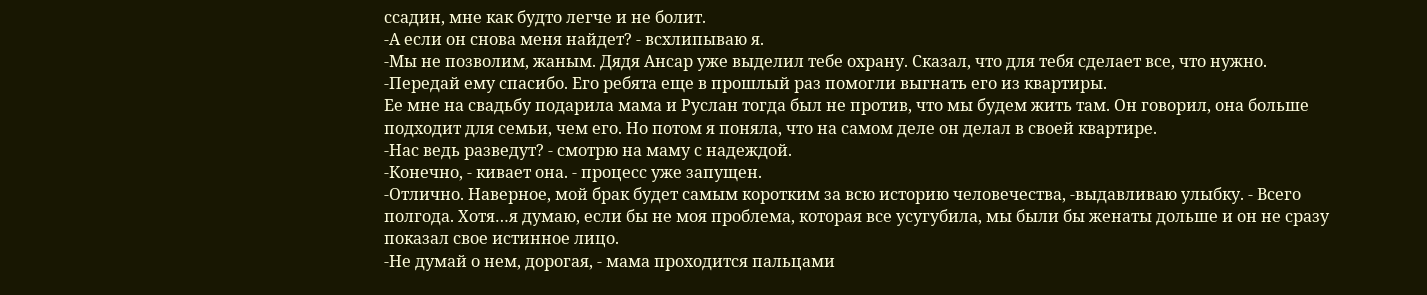ссадин, мне как будто легче и не болит.
-А если он снова меня найдет? - всхлипываю я.
-Мы не позволим, жаным. Дядя Ансар уже выделил тебе охрану. Сказал, что для тебя сделает все, что нужно.
-Передай ему спасибо. Его ребята еще в прошлый раз помогли выгнать его из квартиры.
Ее мне на свадьбу подарила мама и Руслан тогда был не против, что мы будем жить там. Он говорил, она больше подходит для семьи, чем его. Но потом я поняла, что на самом деле он делал в своей квартире.
-Нас ведь разведут? - смотрю на маму с надеждой.
-Конечно, - кивает она. - процесс уже запущен.
-Отлично. Наверное, мой брак будет самым коротким за всю историю человечества, -выдавливаю улыбку. - Всего полгода. Хотя…я думаю, если бы не моя проблема, которая все усугубила, мы были бы женаты дольше и он не сразу показал свое истинное лицо.
-Не думай о нем, дорогая, - мама проходится пальцами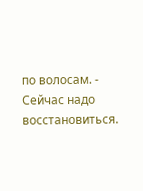по волосам. - Сейчас надо восстановиться.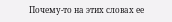Почему-то на этих словах ее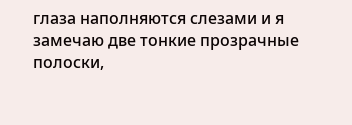глаза наполняются слезами и я замечаю две тонкие прозрачные полоски,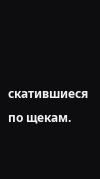скатившиеся по щекам.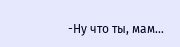-Ну что ты, мам…